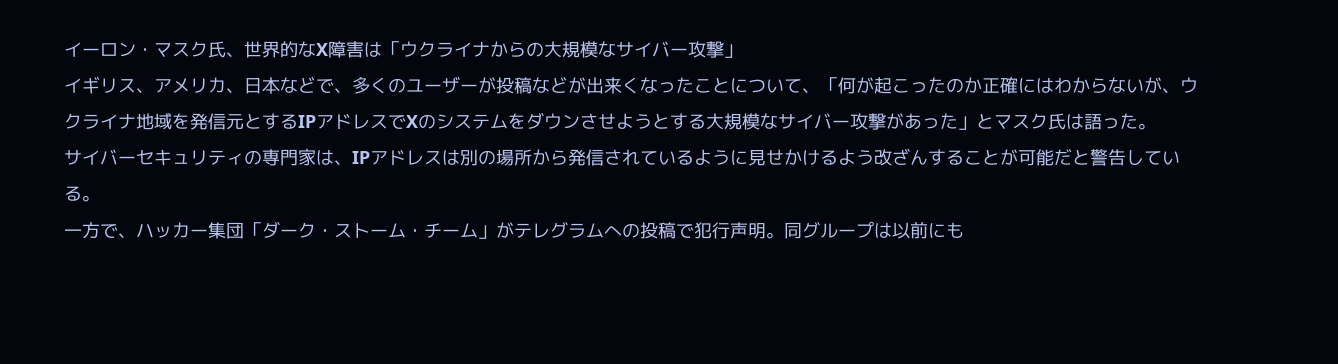イーロン・マスク氏、世界的なX障害は「ウクライナからの大規模なサイバー攻撃」
イギリス、アメリカ、日本などで、多くのユーザーが投稿などが出来くなったことについて、「何が起こったのか正確にはわからないが、ウクライナ地域を発信元とするIPアドレスでXのシステムをダウンさせようとする大規模なサイバー攻撃があった」とマスク氏は語った。
サイバーセキュリティの専門家は、IPアドレスは別の場所から発信されているように見せかけるよう改ざんすることが可能だと警告している。
一方で、ハッカー集団「ダーク・ストーム・チーム」がテレグラムへの投稿で犯行声明。同グループは以前にも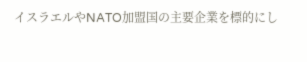イスラエルやNATO加盟国の主要企業を標的にし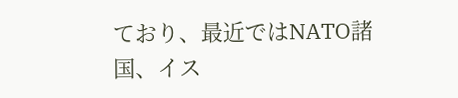ており、最近ではNATO諸国、イス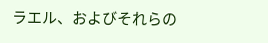ラエル、およびそれらの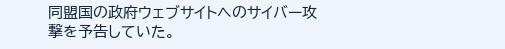同盟国の政府ウェブサイトへのサイバー攻撃を予告していた。